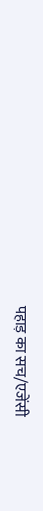पहाड़ का सच/एजेंसी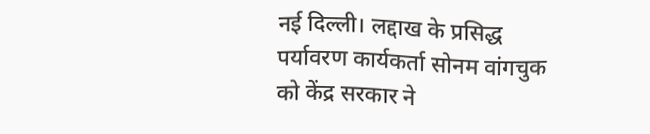नई दिल्ली। लद्दाख के प्रसिद्ध पर्यावरण कार्यकर्ता सोनम वांगचुक को केंद्र सरकार ने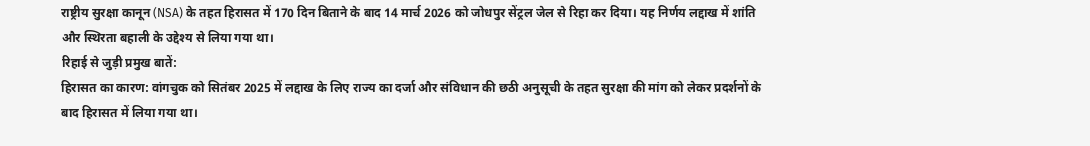राष्ट्रीय सुरक्षा कानून (NSA) के तहत हिरासत में 170 दिन बिताने के बाद 14 मार्च 2026 को जोधपुर सेंट्रल जेल से रिहा कर दिया। यह निर्णय लद्दाख में शांति और स्थिरता बहाली के उद्देश्य से लिया गया था।
रिहाई से जुड़ी प्रमुख बातें:
हिरासत का कारण: वांगचुक को सितंबर 2025 में लद्दाख के लिए राज्य का दर्जा और संविधान की छठी अनुसूची के तहत सुरक्षा की मांग को लेकर प्रदर्शनों के बाद हिरासत में लिया गया था।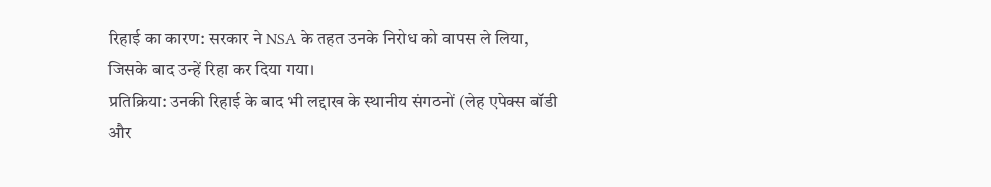रिहाई का कारण: सरकार ने NSA के तहत उनके निरोध को वापस ले लिया, जिसके बाद उन्हें रिहा कर दिया गया।
प्रतिक्रिया: उनकी रिहाई के बाद भी लद्दाख के स्थानीय संगठनों (लेह एपेक्स बॉडी और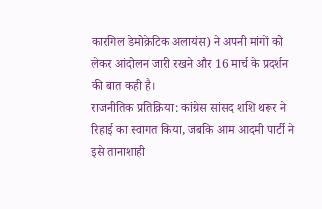कारगिल डेमोक्रेटिक अलायंस) ने अपनी मांगों को लेकर आंदोलन जारी रखने और 16 मार्च के प्रदर्शन की बात कही है।
राजनीतिक प्रतिक्रिया: कांग्रेस सांसद शशि थरूर ने रिहाई का स्वागत किया, जबकि आम आदमी पार्टी ने इसे तानाशाही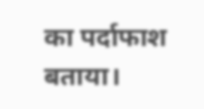का पर्दाफाश बताया।